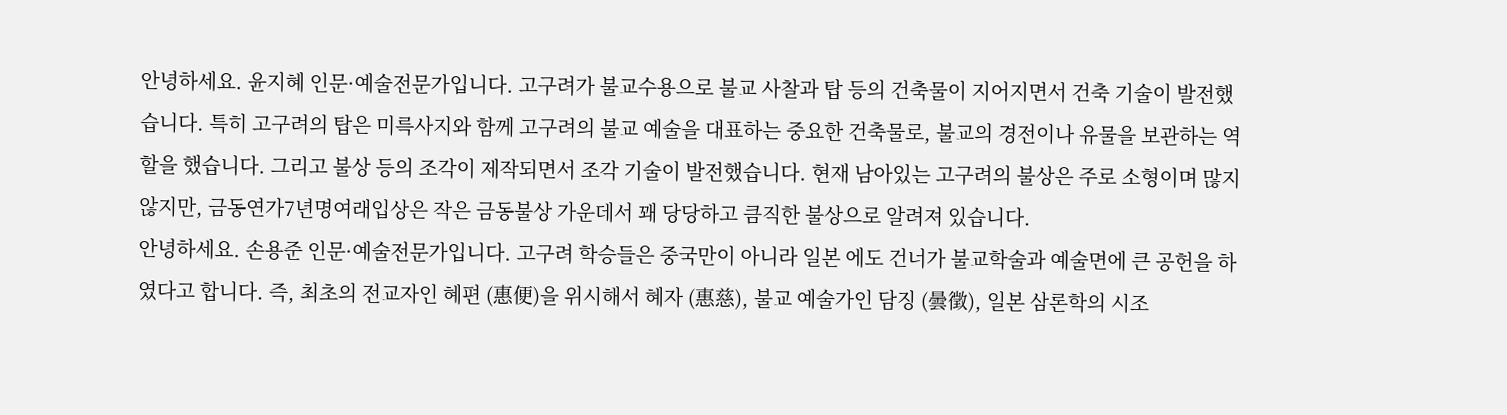안녕하세요. 윤지혜 인문·예술전문가입니다. 고구려가 불교수용으로 불교 사찰과 탑 등의 건축물이 지어지면서 건축 기술이 발전했습니다. 특히 고구려의 탑은 미륵사지와 함께 고구려의 불교 예술을 대표하는 중요한 건축물로, 불교의 경전이나 유물을 보관하는 역할을 했습니다. 그리고 불상 등의 조각이 제작되면서 조각 기술이 발전했습니다. 현재 남아있는 고구려의 불상은 주로 소형이며 많지 않지만, 금동연가7년명여래입상은 작은 금동불상 가운데서 꽤 당당하고 큼직한 불상으로 알려져 있습니다.
안녕하세요. 손용준 인문·예술전문가입니다. 고구려 학승들은 중국만이 아니라 일본 에도 건너가 불교학술과 예술면에 큰 공헌을 하였다고 합니다. 즉, 최초의 전교자인 혜편 (惠便)을 위시해서 혜자 (惠慈), 불교 예술가인 담징 (曇徵), 일본 삼론학의 시조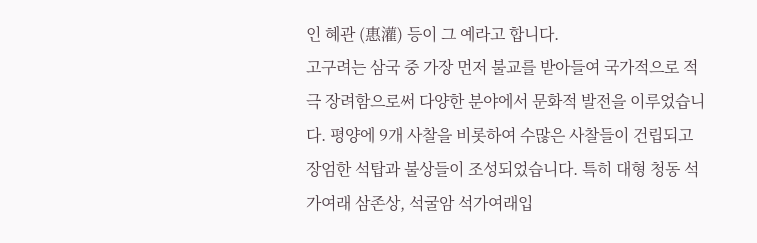인 혜관 (惠灌) 등이 그 예라고 합니다.
고구려는 삼국 중 가장 먼저 불교를 받아들여 국가적으로 적극 장려함으로써 다양한 분야에서 문화적 발전을 이루었습니다. 평양에 9개 사찰을 비롯하여 수많은 사찰들이 건립되고 장엄한 석탑과 불상들이 조성되었습니다. 특히 대형 청동 석가여래 삼존상, 석굴암 석가여래입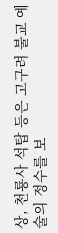상, 천룡사 석탑 등은 고구려 불교 예술의 정수를 보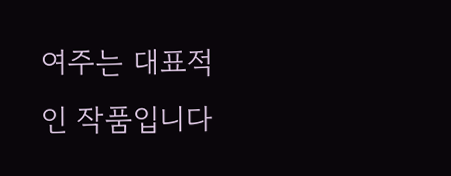여주는 대표적인 작품입니다